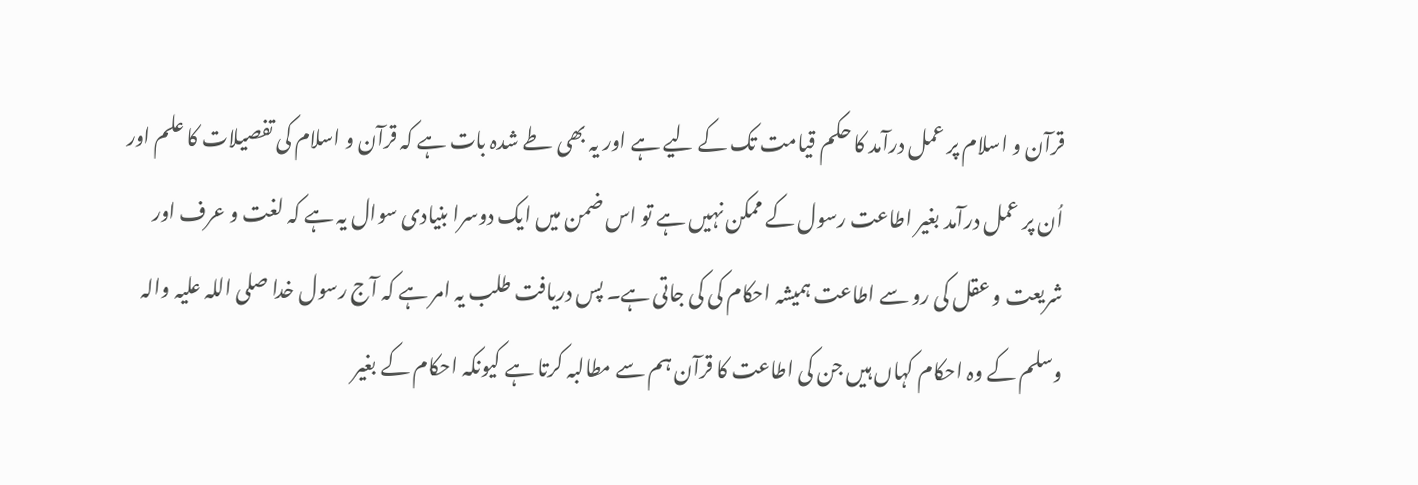قرآن و اسلام پر عمل درآمد کا حکم قیامت تک کے لیے ہے اور یہ بھی طے شدہ بات ہے کہ قرآن و اسلام کی تفصیلات کا علم اور اُن پر عمل درآمد بغیر اطاعت رسول کے ممکن نہیں ہے تو اس ضمن میں ایک دوسرا بنیادی سوال یہ ہے کہ لغت و عرف اور شریعت و عقل کی رو سے اطاعت ہمیشہ احکام کی کی جاتی ہے۔ پس دریافت طلب یہ امر ہے کہ آج رسول خدا صلی اللہ علیہ والہ وسلم کے وہ احکام کہاں ہیں جن کی اطاعت کا قرآن ہم سے مطالبہ کرتا ہے کیونکہ احکام کے بغیر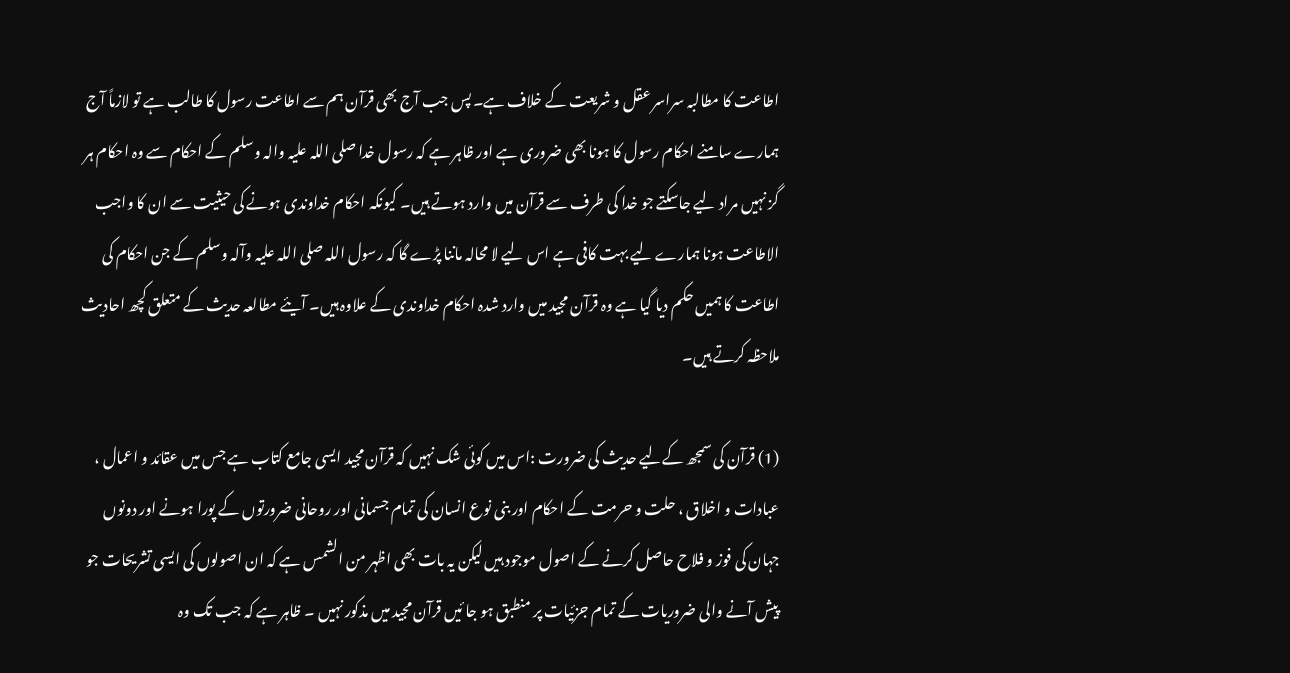اطاعت کا مطالبہ سراسر عقل و شریعت کے خلاف ہے۔ پس جب آج بھی قرآن ہم سے اطاعت رسول کا طالب ہے تو لازماً آج ہمارے سامنے احکام رسول کا ہونا بھی ضروری ہے اور ظاہر ہے کہ رسول خدا صلی اللہ علیہ والہ وسلم کے احکام سے وہ احکام ہر گز نہیں مراد لیے جاسکتے جو خدا کی طرف سے قرآن میں وارد ہوتے ہیں۔ کیونکہ احکام خداوندی ہونے کی حیثیت سے ان کا واجب الاطاعت ہونا ہمارے لیے بہت کافی ہے اس لیے لا محالہ ماننا پڑے گا کہ رسول اللہ صلی اللہ علیہ وآلہ وسلم کے جن احکام کی اطاعت کا ہمیں حکم دیا گیا ہے وہ قرآن مجید میں وارد شدہ احکام خداوندی کے علاوہ ہیں۔ آیئے مطالعہ حدیث کے متعلق کچھ احادیث ملاحظہ کرتے ہیں۔

(1) قرآن کی سمجھ کےلیے حدیث کی ضرورت :اس میں کوئی شک نہیں کہ قرآن مجید ایسی جامع کتاب ہے جس میں عقائد و اعمال ، عبادات و اخلاق ، حلت و حرمت کے احکام اور بنی نوع انسان کی تمام جسمانی اور روحانی ضرورتوں کے پورا ہونے اور دونوں جہان کی فوز و فلاح حاصل کرنے کے اصول موجود ہیں لیکن یہ بات بھی اظہر من الشمس ہے کہ ان اصولوں کی ایسی تشریحات جو پیش آنے والی ضروریات کے تمام جزئیات پر منطبق ہو جا ئیں قرآن مجید میں مذکور نہیں ۔ ظاہر ہے کہ جب تک وہ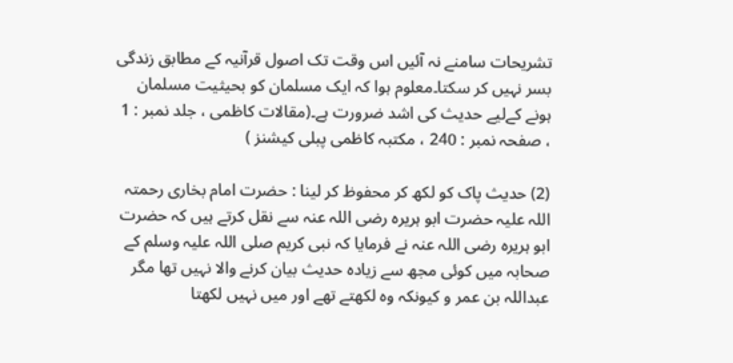تشریحات سامنے نہ آئیں اس وقت تک اصول قرآنیہ کے مطابق زندگی بسر نہیں کر سکتا۔معلوم ہوا کہ ایک مسلمان کو بحیثیت مسلمان ہونے کےلیے حدیث کی اشد ضرورت ہے۔(مقالات کاظمی ، جلد نمبر : 1 ، صفحہ نمبر : 240 ، مکتبہ کاظمی پبلی کیشنز )

(2) حدیث پاک کو لکھ کر محفوظ کر لینا : حضرت امام بخاری رحمتہ اللہ علیہ حضرت ابو ہریرہ رضی اللہ عنہ سے نقل کرتے ہیں کہ حضرت ابو ہریرہ رضی اللہ عنہ نے فرمایا کہ نبی کریم صلی اللہ علیہ وسلم کے صحابہ میں کوئی مجھ سے زیادہ حدیث بیان کرنے والا نہیں تھا مگر عبداللہ بن عمر و کیونکہ وہ لکھتے تھے اور میں نہیں لکھتا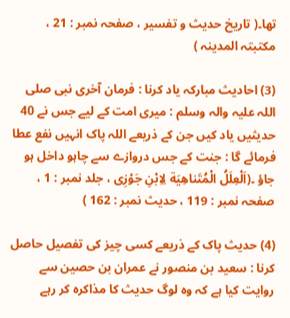تھا۔( تاریخ حدیث و تفسیر ، صفحہ نمبر : 21 ، مکتبتہ المدینہ )

(3) احادیث مبارکہ یاد کرنا : فرمان آخری نبی صلی اللہ علیہ والہ وسلم : میری امت کے لیے جس نے 40 حدیثیں یاد کیں جن کے ذریعے اللہ پاک انہیں نفع عطا فرمائے گا : جنت کے جس دروازے سے چاہو داخل ہو جاؤ ۔(اَلْعِلَلُ الْمُتَناھِیَة لِاِبْنِ جَوْزِی ، جلد نمبر : 1 ، صفحہ نمبر : 119 ، حدیث نمبر : 162 )

(4) حدیث پاک کے ذریعے کسی چیز کی تفصیل حاصل کرنا : سعید بن منصور نے عمران بن حصین سے روایت کیا ہے کہ وہ لوگ حدیث کا مذاکرہ کر رہے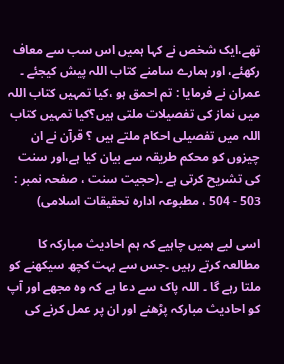تھے،ایک شخص نے کہا ہمیں اس سب سے معاف رکھئے، اور ہمارے سامنے کتاب اللہ پیش کیجئے ۔ عمران نے فرمایا : تم احمق ہو ،کیا تمہیں کتاب اللہ میں نماز کی تفصیلات ملتی ہیں؟کیا تمہیں کتاب اللہ میں تفصیلی احکام ملتے ہیں ؟ قرآن نے ان چیزوں کو محکم طریقہ سے بیان کیا ہے،اور سنت کی تشریح کرتی ہے ۔(حجیت سنت ، صفحہ نمبر : 503 - 504 ، مطبوعہ ادارہ تحقیقات اسلامی)

اسی لیے ہمیں چاہیے کہ ہم احادیث مبارکہ کا مطالعہ کرتے رہیں ۔جس سے بہت کچھ سیکھنے کو ملتا رہے گا ۔ اللہ پاک سے دعا ہے کہ وہ مجھے اور آپ کو احادیث مبارکہ پڑھنے اور ان پر عمل کرنے کی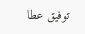توفیق عطا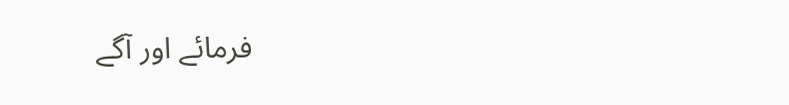فرمائے اور آگے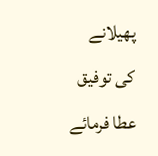پھیلانے کی توفیق عطا فرمائے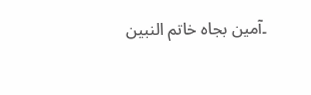۔آمین بجاہ خاتم النبین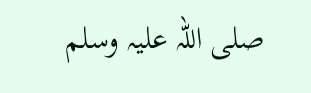صلی اللہ علیہ وسلم